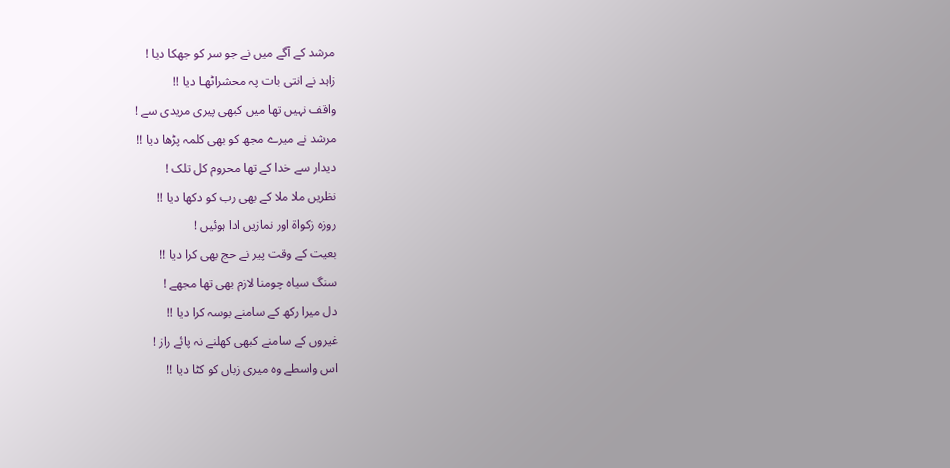مرشد کے آگے میں نے جو سر کو جھکا دیا !
زاہد نے انتی بات پہ محشراٹهـا دیا !!
واقف نہیں تھا میں کبھی پیری مریدی سے !
مرشد نے میرے مجھ کو بھی کلمہ پڑھا دیا !!
دیدار سے خدا کے تھا محروم کل تلک !
نظریں ملا ملا کے بھی رب کو دکھا دیا !!
روزہ زکواۃ اور نمازیں ادا ہوئیں !
بعیت کے وقت پیر نے حج بھی کرا دیا !!
سنگ سیاہ چومنا لازم بھی تھا مجھے !
دل میرا رکھ کے سامنے بوسہ کرا دیا !!
غیروں کے سامنے کبھی کھلنے نہ پائے راز !
اس واسطے وہ میری زباں کو کٹا دیا !!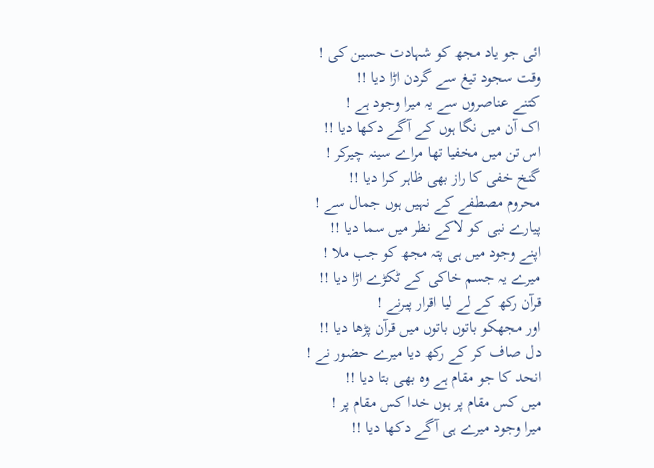ائی جو یاد مجھ کو شہادت حسین کی !
وقت سجود تیغ سے گردن اڑا دیا !!
کتنے عناصروں سے یہ میرا وجود ہے !
اک آن میں نگا ہوں کے آگے دکھا دیا !!
اس تن میں مخفیا تھا مراے سینہ چیرکر !
گنخ خفی کا راز بھی ظاہر کرا دیا !!
محروم مصطفے کے نہیں ہوں جمال سے !
پیارے نبی کو لاکے نظر میں سما دیا !!
اپنے وجود میں ہی پتہ مجھ کو جب ملا !
میرے یہ جسم خاکی کے ٹکڑے اڑا دیا !!
قرآن رکھ کے لے لیا اقرار پیرنے !
اور مجھکو باتوں باتوں میں قرآن پڑھا دیا !!
دل صاف کر کے رکھ دیا میرے حضور نے !
انحد کا جو مقام ہے وہ بھی بتا دیا !!
میں کس مقام پر ہوں خدا کس مقام پر !
میرا وجود میرے ہی آگے دکھا دیا !!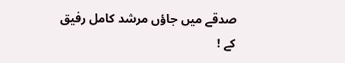صدقے میں جاؤں مرشد کامل رفیق کے !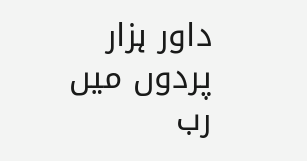داور ہزار پردوں میں رب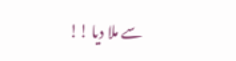سے ملا دیا !!